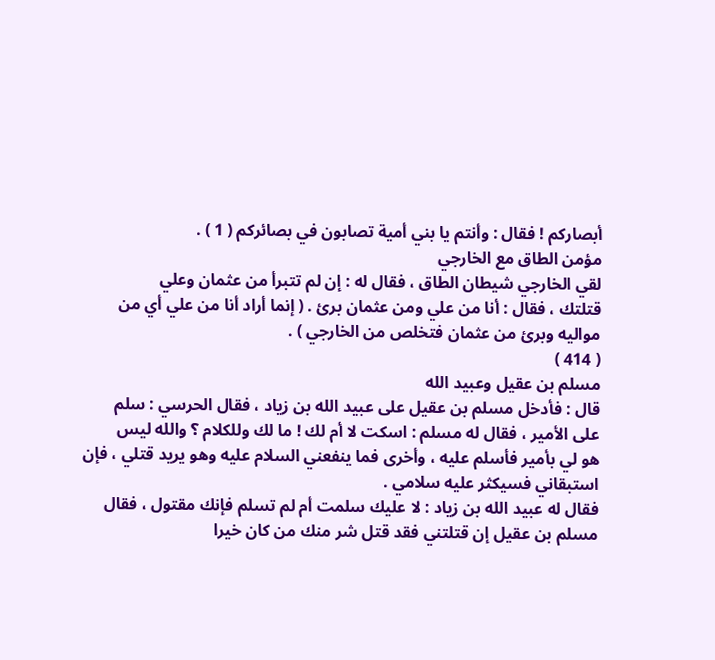أبصاركم ! فقال : وأنتم يا بني أمية تصابون في بصائركم ( 1 ) .
مؤمن الطاق مع الخارجي
لقي الخارجي شيطان الطاق ، فقال له : إن لم تتبرأ من عثمان وعلي
قتلتك ، فقال : أنا من علي ومن عثمان برئ . ( إنما أراد أنا من علي أي من
مواليه وبرئ من عثمان فتخلص من الخارجي ) .
( 414 )
مسلم بن عقيل وعبيد الله
قال : فأدخل مسلم بن عقيل على عبيد الله بن زياد ، فقال الحرسي : سلم
على الأمير ، فقال له مسلم : اسكت لا أم لك ! ما لك وللكلام ؟ والله ليس
هو لي بأمير فأسلم عليه ، وأخرى فما ينفعني السلام عليه وهو يريد قتلي ، فإن
استبقاني فسيكثر عليه سلامي .
فقال له عبيد الله بن زياد : لا عليك سلمت أم لم تسلم فإنك مقتول ، فقال
مسلم بن عقيل إن قتلتني فقد قتل شر منك من كان خيرا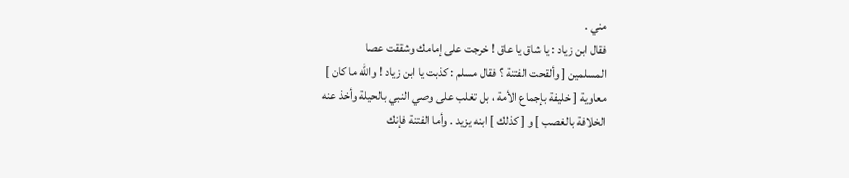مني .
فقال ابن زياد : يا شاق يا عاق ! خرجت على إمامك وشققت عصا
المسلمين [ وألقحت الفتنة ؟ فقال مسلم : كذبت يا ابن زياد ! والله ما كان ]
معاوية [ خليفة بإجماع الأمة ، بل تغلب على وصي النبي بالحيلة وأخذ عنه
الخلافة بالغصب ] و [ كذلك ] ابنه يزيد . وأما الفتنة فإنك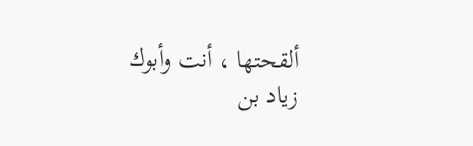ألقحتها ، أنت وأبوك
زياد بن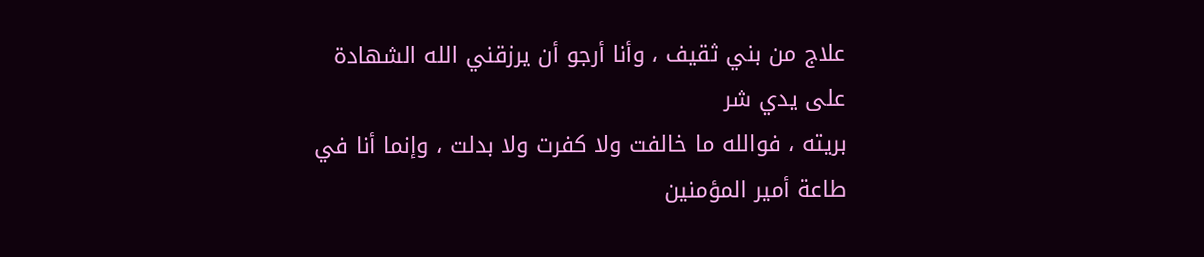علاج من بني ثقيف ، وأنا أرجو أن يرزقني الله الشهادة على يدي شر
بريته ، فوالله ما خالفت ولا كفرت ولا بدلت ، وإنما أنا في طاعة أمير المؤمنين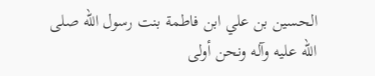الحسين بن علي ابن فاطمة بنت رسول الله صلى الله عليه وآله ونحن أولى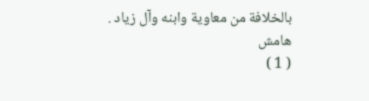بالخلافة من معاوية وابنه وآل زياد .
هامش
( 1 )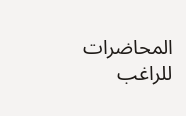المحاضرات للراغب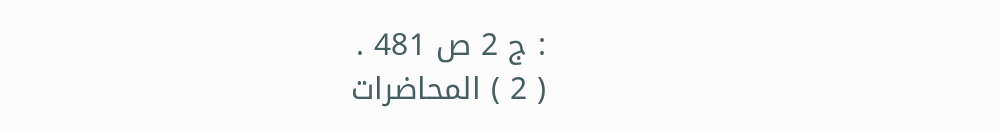: ج 2 ص 481 .
( 2 ) المحاضرات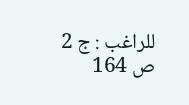للراغب : ج 2 ص 164